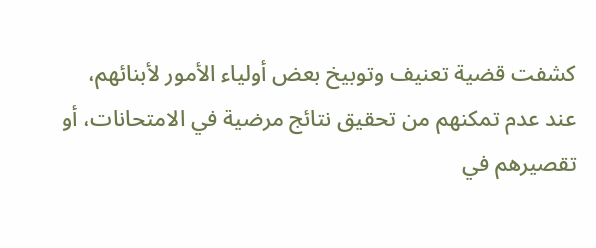كشفت قضية تعنيف وتوبيخ بعض أولياء الأمور لأبنائهم، عند عدم تمكنهم من تحقيق نتائج مرضية في الامتحانات، أو تقصيرهم في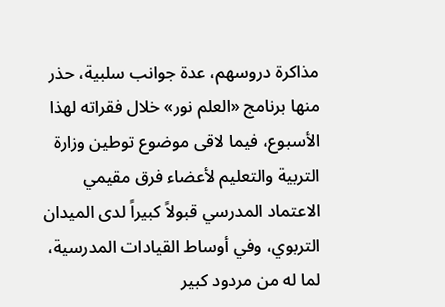مذاكرة دروسهم، عدة جوانب سلبية، حذر منها برنامج «العلم نور» خلال فقراته لهذا الأسبوع، فيما لاقى موضوع توطين وزارة التربية والتعليم لأعضاء فرق مقيمي الاعتماد المدرسي قبولاً كبيراً لدى الميدان التربوي، وفي أوساط القيادات المدرسية، لما له من مردود كبير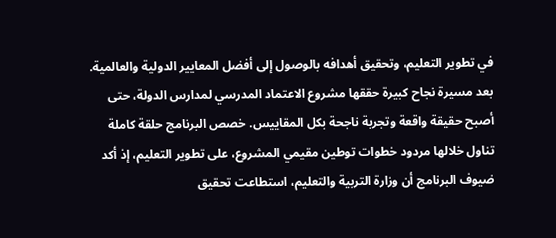في تطوير التعليم، وتحقيق أهدافه بالوصول إلى أفضل المعايير الدولية والعالمية.
بعد مسيرة نجاح كبيرة حققها مشروع الاعتماد المدرسي لمدارس الدولة، حتى أصبح حقيقة واقعة وتجربة ناجحة بكل المقاييس. خصص البرنامج حلقة كاملة تناول خلالها مردود خطوات توطين مقيمي المشروع، على تطوير التعليم، إذ أكد ضيوف البرنامج أن وزارة التربية والتعليم، استطاعت تحقيق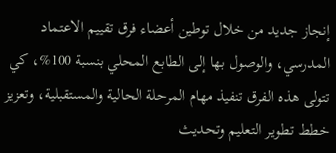إنجاز جديد من خلال توطين أعضاء فرق تقييم الاعتماد المدرسي، والوصول بها إلى الطابع المحلي بنسبة 100%، كي تتولى هذه الفرق تنفيذ مهام المرحلة الحالية والمستقبلية، وتعزيز خطط تطوير التعليم وتحديث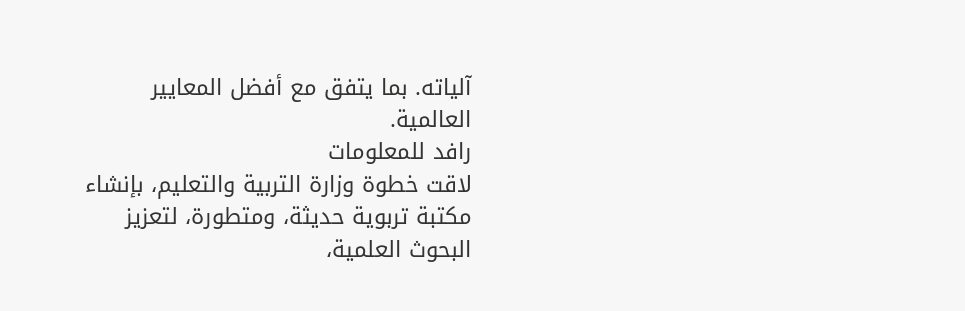آلياته. بما يتفق مع أفضل المعايير العالمية.
رافد للمعلومات
لاقت خطوة وزارة التربية والتعليم، بإنشاء مكتبة تربوية حديثة، ومتطورة، لتعزيز البحوث العلمية،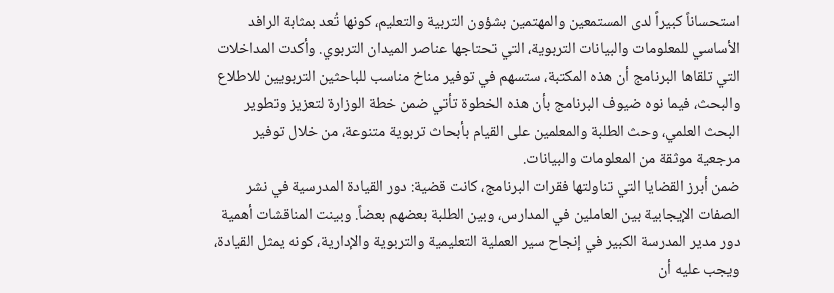استحساناً كبيراً لدى المستمعين والمهتمين بشؤون التربية والتعليم، كونها تُعد بمثابة الرافد الأساسي للمعلومات والبيانات التربوية، التي تحتاجها عناصر الميدان التربوي. وأكدت المداخلات التي تلقاها البرنامج أن هذه المكتبة، ستسهم في توفير مناخ مناسب للباحثين التربويين للاطلاع والبحث، فيما نوه ضيوف البرنامج بأن هذه الخطوة تأتي ضمن خطة الوزارة لتعزيز وتطوير البحث العلمي، وحث الطلبة والمعلمين على القيام بأبحاث تربوية متنوعة، من خلال توفير مرجعية موثقة من المعلومات والبيانات.
ضمن أبرز القضايا التي تناولتها فقرات البرنامج، كانت قضية: دور القيادة المدرسية في نشر الصفات الإيجابية بين العاملين في المدارس، وبين الطلبة بعضهم بعضاً. وبينت المناقشات أهمية دور مدير المدرسة الكبير في إنجاح سير العملية التعليمية والتربوية والإدارية، كونه يمثل القيادة، ويجب عليه أن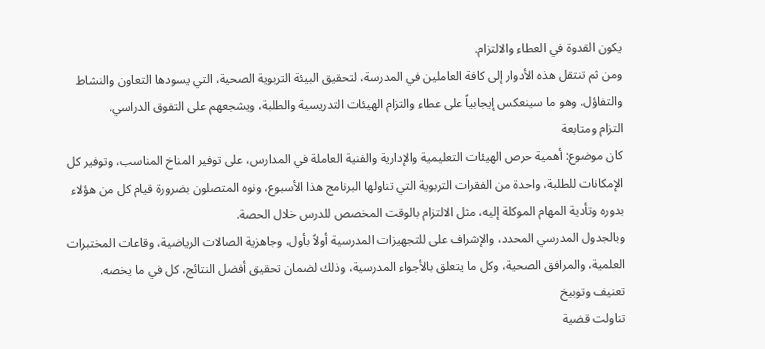يكون القدوة في العطاء والالتزام.
ومن ثم تنتقل هذه الأدوار إلى كافة العاملين في المدرسة، لتحقيق البيئة التربوية الصحية، التي يسودها التعاون والنشاط والتفاؤل. وهو ما سينعكس إيجابياً على عطاء والتزام الهيئات التدريسية والطلبة، ويشجعهم على التفوق الدراسي.
التزام ومتابعة
كان موضوع: أهمية حرص الهيئات التعليمية والإدارية والفنية العاملة في المدارس، على توفير المناخ المناسب، وتوفير كل الإمكانات للطلبة، واحدة من الفقرات التربوية التي تناولها البرنامج هذا الأسبوع، ونوه المتصلون بضرورة قيام كل من هؤلاء بدوره وتأدية المهام الموكلة إليه، مثل الالتزام بالوقت المخصص للدرس خلال الحصة.
وبالجدول المدرسي المحدد، والإشراف على للتجهيزات المدرسية أولاً بأول، وجاهزية الصالات الرياضية، وقاعات المختبرات العلمية، والمرافق الصحية، وكل ما يتعلق بالأجواء المدرسية، وذلك لضمان تحقيق أفضل النتائج، كل في ما يخصه.
تعنيف وتوبيخ
تناولت قضية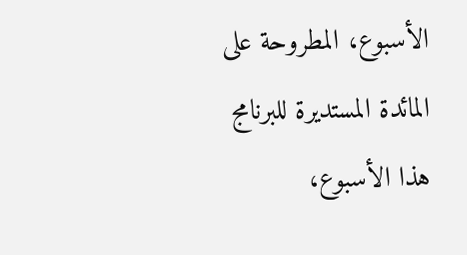الأسبوع، المطروحة على المائدة المستديرة للبرنامج هذا الأسبوع،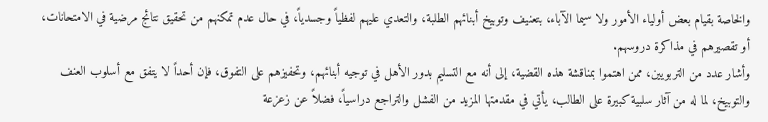والخاصة بقيام بعض أولياء الأمور ولا سيما الآباء، بتعنيف وتوبيخ أبنائهم الطلبة، والتعدي عليهم لفظياً وجسدياً، في حال عدم تمكنهم من تحقيق نتائج مرضية في الامتحانات، أو تقصيرهم في مذاكرة دروسهم.
وأشار عدد من التربويين، ممن اهتموا بمناقشة هذه القضية، إلى أنه مع التسليم بدور الأهل في توجيه أبنائهم، وتحفيزهم على التفوق، فإن أحداً لا يتفق مع أسلوب العنف والتوبيخ، لما له من آثار سلبية كبيرة على الطالب، يأتي في مقدمتها المزيد من الفشل والتراجع دراسياً، فضلاً عن زعزعة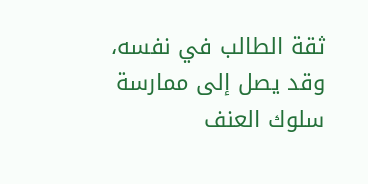ثقة الطالب في نفسه، وقد يصل إلى ممارسة سلوك العنف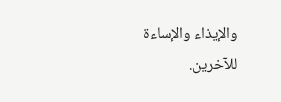والإيذاء والإساءة للآخرين.